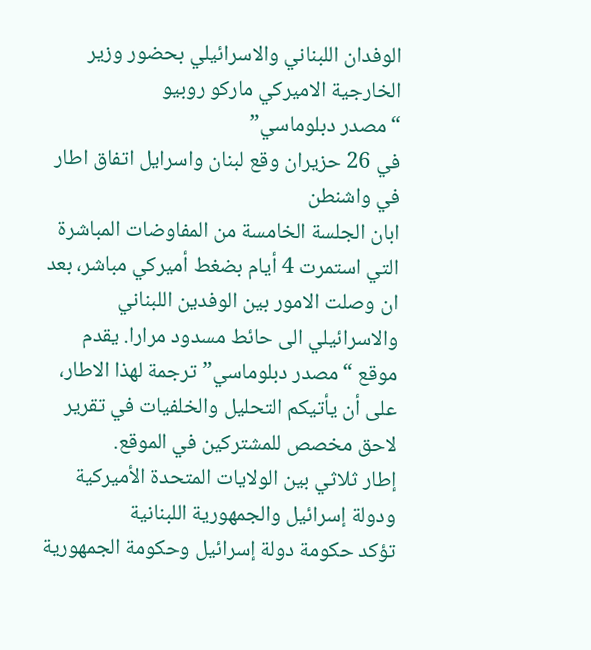الوفدان اللبناني والاسرائيلي بحضور وزير الخارجية الاميركي ماركو روبيو
“مصدر دبلوماسي”
في 26 حزيران وقع لبنان واسرايل اتفاق اطار في واشنطن
ابان الجلسة الخامسة من المفاوضات المباشرة التي استمرت 4 أيام بضغط أميركي مباشر، بعد ان وصلت الامور بين الوفدين اللبناني والاسرائيلي الى حائط مسدود مرارا. يقدم موقع “مصدر دبلوماسي” ترجمة لهذا الاطار، على أن يأتيكم التحليل والخلفيات في تقرير لاحق مخصص للمشتركين في الموقع.
إطار ثلاثي بين الولايات المتحدة الأميركية ودولة إسرائيل والجمهورية اللبنانية
تؤكد حكومة دولة إسرائيل وحكومة الجمهورية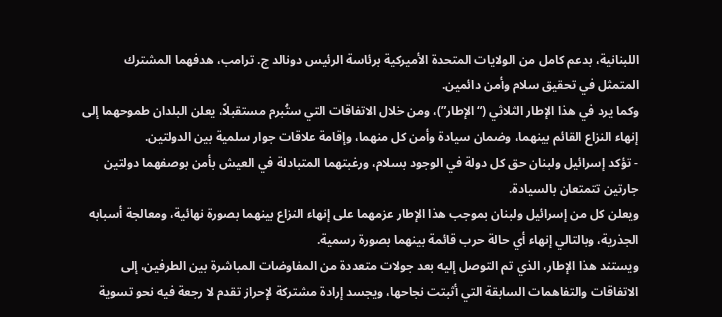اللبنانية، بدعم كامل من الولايات المتحدة الأميركية برئاسة الرئيس دونالد ج. ترامب، هدفهما المشترك المتمثل في تحقيق سلام وأمن دائمين.
وكما يرد في هذا الإطار الثلاثي (“الإطار”)، ومن خلال الاتفاقات التي ستُبرم مستقبلاً، يعلن البلدان طموحهما إلى إنهاء النزاع القائم بينهما، وضمان سيادة وأمن كل منهما، وإقامة علاقات جوار سلمية بين الدولتين.
- تؤكد إسرائيل ولبنان حق كل دولة في الوجود بسلام، ورغبتهما المتبادلة في العيش بأمن بوصفهما دولتين جارتين تتمتعان بالسيادة.
ويعلن كل من إسرائيل ولبنان بموجب هذا الإطار عزمهما على إنهاء النزاع بينهما بصورة نهائية، ومعالجة أسبابه الجذرية، وبالتالي إنهاء أي حالة حرب قائمة بينهما بصورة رسمية.
ويستند هذا الإطار، الذي تم التوصل إليه بعد جولات متعددة من المفاوضات المباشرة بين الطرفين، إلى الاتفاقات والتفاهمات السابقة التي أثبتت نجاحها، ويجسد إرادة مشتركة لإحراز تقدم لا رجعة فيه نحو تسوية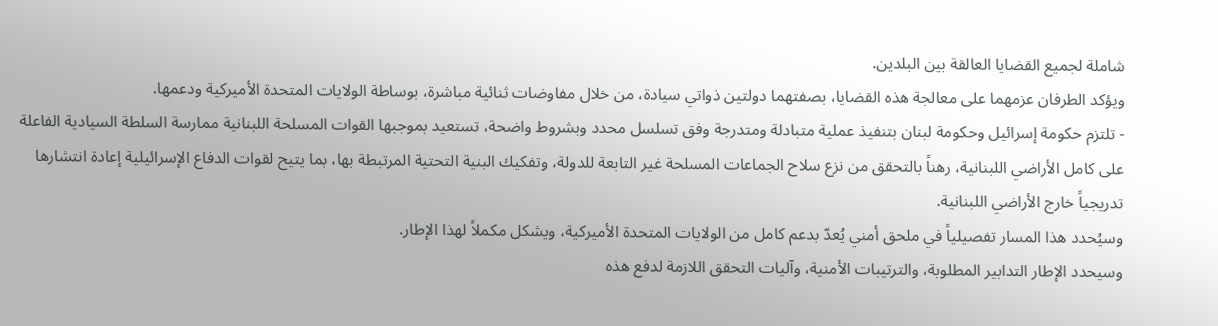شاملة لجميع القضايا العالقة بين البلدين.
ويؤكد الطرفان عزمهما على معالجة هذه القضايا، بصفتهما دولتين ذواتي سيادة، من خلال مفاوضات ثنائية مباشرة، بوساطة الولايات المتحدة الأميركية ودعمها.
- تلتزم حكومة إسرائيل وحكومة لبنان بتنفيذ عملية متبادلة ومتدرجة وفق تسلسل محدد وبشروط واضحة، تستعيد بموجبها القوات المسلحة اللبنانية ممارسة السلطة السيادية الفاعلة على كامل الأراضي اللبنانية، رهناً بالتحقق من نزع سلاح الجماعات المسلحة غير التابعة للدولة، وتفكيك البنية التحتية المرتبطة بها، بما يتيح لقوات الدفاع الإسرائيلية إعادة انتشارها تدريجياً خارج الأراضي اللبنانية.
وسيُحدد هذا المسار تفصيلياً في ملحق أمني يُعدّ بدعم كامل من الولايات المتحدة الأميركية، ويشكل مكملاً لهذا الإطار.
وسيحدد الإطار التدابير المطلوبة، والترتيبات الأمنية، وآليات التحقق اللازمة لدفع هذه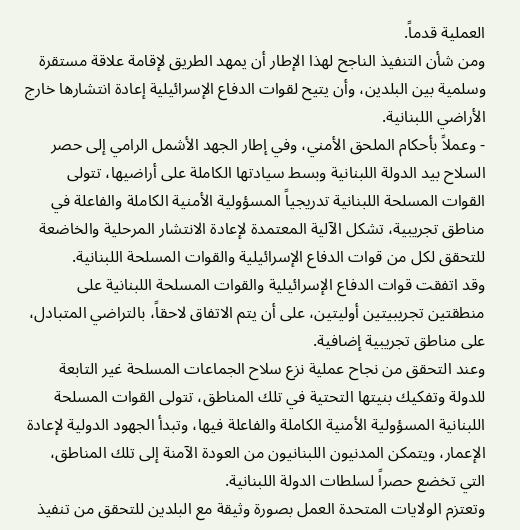العملية قدماً.
ومن شأن التنفيذ الناجح لهذا الإطار أن يمهد الطريق لإقامة علاقة مستقرة وسلمية بين البلدين، وأن يتيح لقوات الدفاع الإسرائيلية إعادة انتشارها خارج الأراضي اللبنانية.
- وعملاً بأحكام الملحق الأمني، وفي إطار الجهد الأشمل الرامي إلى حصر السلاح بيد الدولة اللبنانية وبسط سيادتها الكاملة على أراضيها، تتولى القوات المسلحة اللبنانية تدريجياً المسؤولية الأمنية الكاملة والفاعلة في مناطق تجريبية، تشكل الآلية المعتمدة لإعادة الانتشار المرحلية والخاضعة للتحقق لكل من قوات الدفاع الإسرائيلية والقوات المسلحة اللبنانية.
وقد اتفقت قوات الدفاع الإسرائيلية والقوات المسلحة اللبنانية على منطقتين تجريبيتين أوليتين، على أن يتم الاتفاق لاحقاً، بالتراضي المتبادل، على مناطق تجريبية إضافية.
وعند التحقق من نجاح عملية نزع سلاح الجماعات المسلحة غير التابعة للدولة وتفكيك بنيتها التحتية في تلك المناطق، تتولى القوات المسلحة اللبنانية المسؤولية الأمنية الكاملة والفاعلة فيها، وتبدأ الجهود الدولية لإعادة الإعمار، ويتمكن المدنيون اللبنانيون من العودة الآمنة إلى تلك المناطق، التي تخضع حصراً لسلطات الدولة اللبنانية.
وتعتزم الولايات المتحدة العمل بصورة وثيقة مع البلدين للتحقق من تنفيذ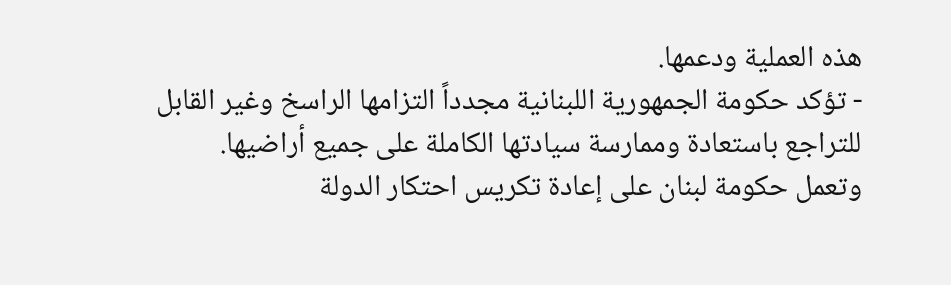هذه العملية ودعمها.
- تؤكد حكومة الجمهورية اللبنانية مجدداً التزامها الراسخ وغير القابل للتراجع باستعادة وممارسة سيادتها الكاملة على جميع أراضيها.
وتعمل حكومة لبنان على إعادة تكريس احتكار الدولة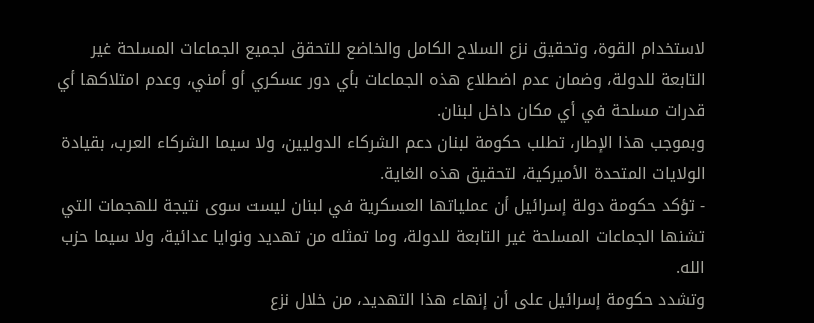لاستخدام القوة، وتحقيق نزع السلاح الكامل والخاضع للتحقق لجميع الجماعات المسلحة غير التابعة للدولة، وضمان عدم اضطلاع هذه الجماعات بأي دور عسكري أو أمني، وعدم امتلاكها أي قدرات مسلحة في أي مكان داخل لبنان.
وبموجب هذا الإطار، تطلب حكومة لبنان دعم الشركاء الدوليين، ولا سيما الشركاء العرب، بقيادة الولايات المتحدة الأميركية، لتحقيق هذه الغاية.
- تؤكد حكومة دولة إسرائيل أن عملياتها العسكرية في لبنان ليست سوى نتيجة للهجمات التي تشنها الجماعات المسلحة غير التابعة للدولة، وما تمثله من تهديد ونوايا عدائية، ولا سيما حزب الله.
وتشدد حكومة إسرائيل على أن إنهاء هذا التهديد، من خلال نزع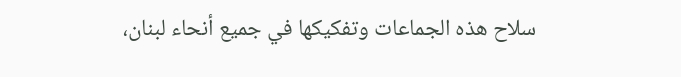سلاح هذه الجماعات وتفكيكها في جميع أنحاء لبنان،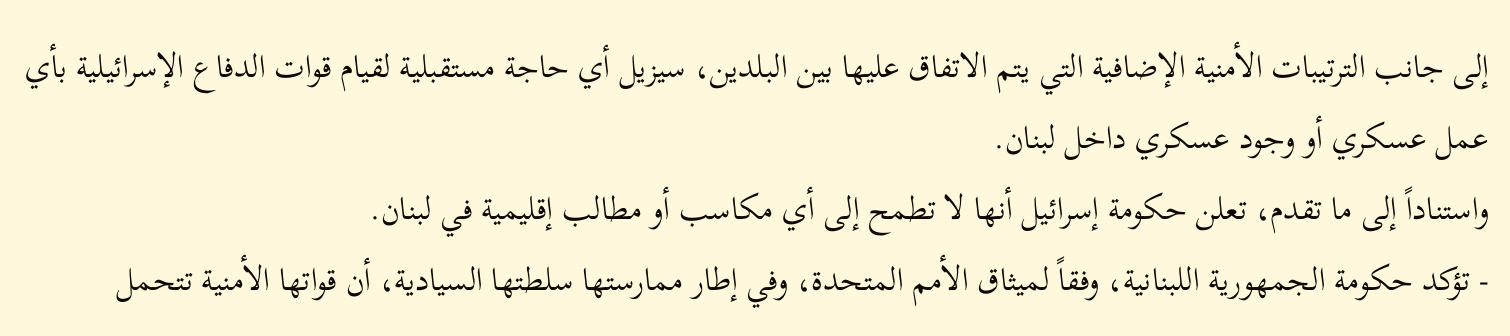إلى جانب الترتيبات الأمنية الإضافية التي يتم الاتفاق عليها بين البلدين، سيزيل أي حاجة مستقبلية لقيام قوات الدفاع الإسرائيلية بأي عمل عسكري أو وجود عسكري داخل لبنان.
واستناداً إلى ما تقدم، تعلن حكومة إسرائيل أنها لا تطمح إلى أي مكاسب أو مطالب إقليمية في لبنان.
- تؤكد حكومة الجمهورية اللبنانية، وفقاً لميثاق الأمم المتحدة، وفي إطار ممارستها سلطتها السيادية، أن قواتها الأمنية تتحمل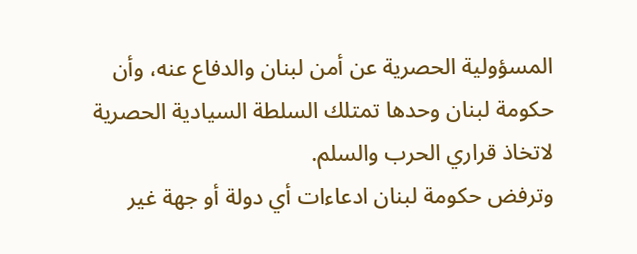المسؤولية الحصرية عن أمن لبنان والدفاع عنه، وأن حكومة لبنان وحدها تمتلك السلطة السيادية الحصرية لاتخاذ قراري الحرب والسلم.
وترفض حكومة لبنان ادعاءات أي دولة أو جهة غير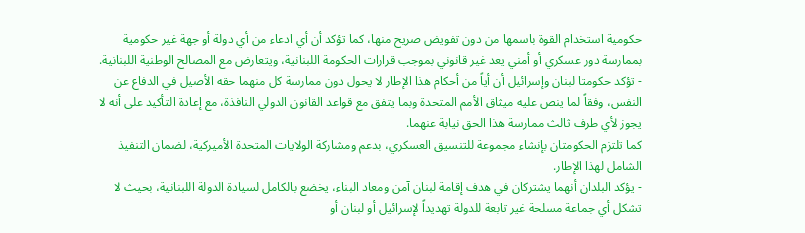حكومية استخدام القوة باسمها من دون تفويض صريح منها، كما تؤكد أن أي ادعاء من أي دولة أو جهة غير حكومية بممارسة دور عسكري أو أمني يعد غير قانوني بموجب قرارات الحكومة اللبنانية، ويتعارض مع المصالح الوطنية اللبنانية.
- تؤكد حكومتا لبنان وإسرائيل أن أياً من أحكام هذا الإطار لا يحول دون ممارسة كل منهما حقه الأصيل في الدفاع عن النفس، وفقاً لما ينص عليه ميثاق الأمم المتحدة وبما يتفق مع قواعد القانون الدولي النافذة، مع إعادة التأكيد على أنه لا يجوز لأي طرف ثالث ممارسة هذا الحق نيابة عنهما.
كما تلتزم الحكومتان بإنشاء مجموعة للتنسيق العسكري، بدعم ومشاركة الولايات المتحدة الأميركية، لضمان التنفيذ الشامل لهذا الإطار.
- يؤكد البلدان أنهما يشتركان في هدف إقامة لبنان آمن ومعاد البناء، يخضع بالكامل لسيادة الدولة اللبنانية، بحيث لا تشكل أي جماعة مسلحة غير تابعة للدولة تهديداً لإسرائيل أو لبنان أو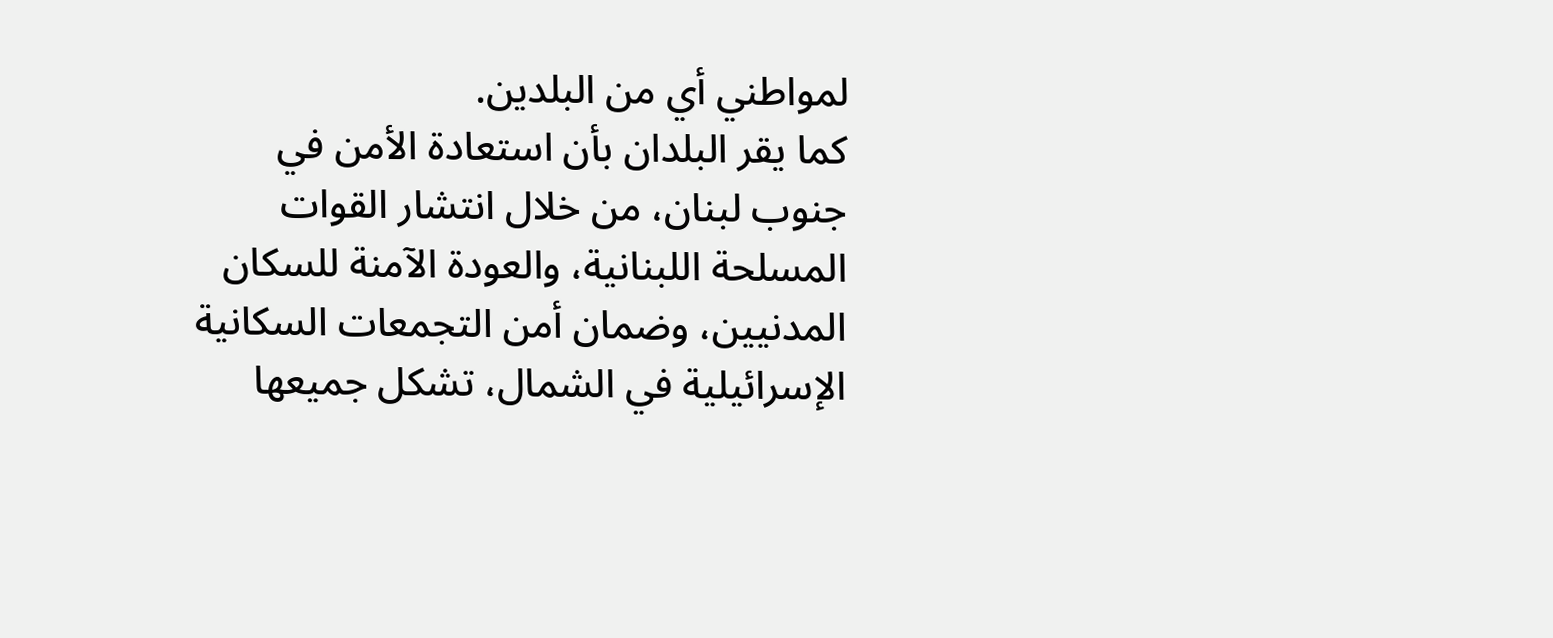لمواطني أي من البلدين.
كما يقر البلدان بأن استعادة الأمن في جنوب لبنان، من خلال انتشار القوات المسلحة اللبنانية، والعودة الآمنة للسكان المدنيين، وضمان أمن التجمعات السكانية الإسرائيلية في الشمال، تشكل جميعها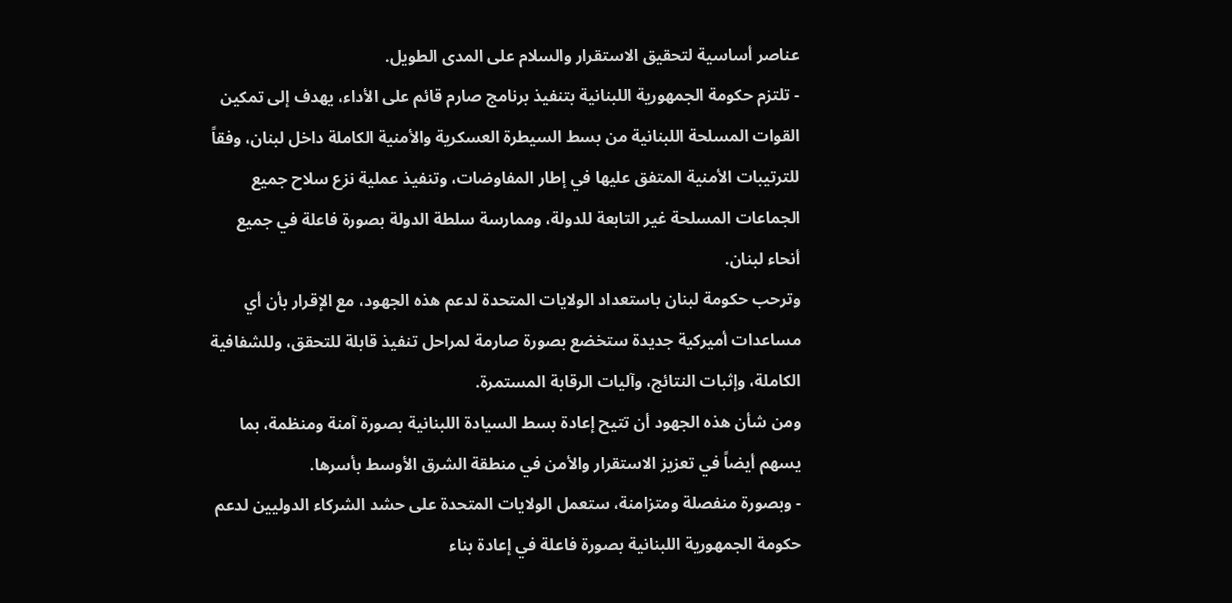عناصر أساسية لتحقيق الاستقرار والسلام على المدى الطويل.
- تلتزم حكومة الجمهورية اللبنانية بتنفيذ برنامج صارم قائم على الأداء، يهدف إلى تمكين القوات المسلحة اللبنانية من بسط السيطرة العسكرية والأمنية الكاملة داخل لبنان، وفقاً للترتيبات الأمنية المتفق عليها في إطار المفاوضات، وتنفيذ عملية نزع سلاح جميع الجماعات المسلحة غير التابعة للدولة، وممارسة سلطة الدولة بصورة فاعلة في جميع أنحاء لبنان.
وترحب حكومة لبنان باستعداد الولايات المتحدة لدعم هذه الجهود، مع الإقرار بأن أي مساعدات أميركية جديدة ستخضع بصورة صارمة لمراحل تنفيذ قابلة للتحقق، وللشفافية الكاملة، وإثبات النتائج، وآليات الرقابة المستمرة.
ومن شأن هذه الجهود أن تتيح إعادة بسط السيادة اللبنانية بصورة آمنة ومنظمة، بما يسهم أيضاً في تعزيز الاستقرار والأمن في منطقة الشرق الأوسط بأسرها.
- وبصورة منفصلة ومتزامنة، ستعمل الولايات المتحدة على حشد الشركاء الدوليين لدعم حكومة الجمهورية اللبنانية بصورة فاعلة في إعادة بناء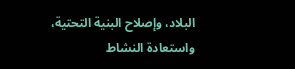البلاد، وإصلاح البنية التحتية، واستعادة النشاط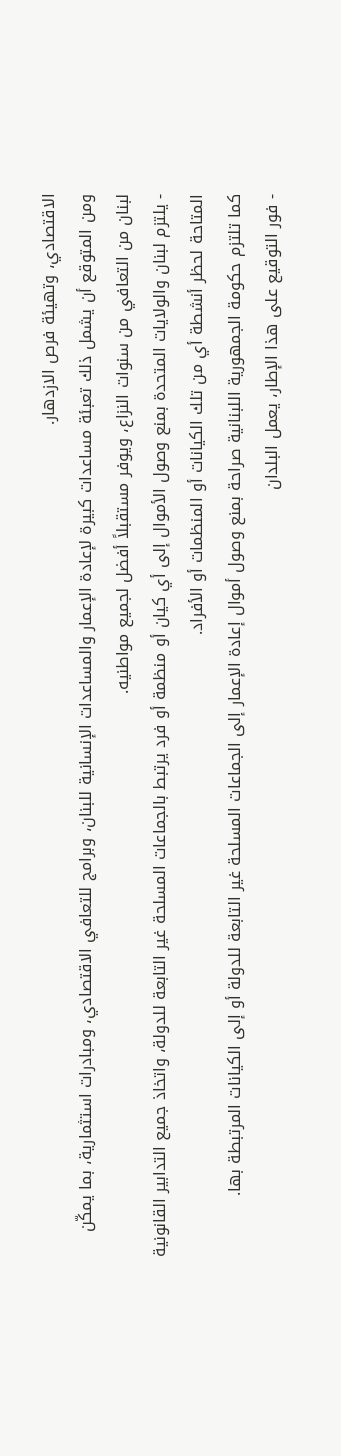الاقتصادي، وتهيئة فرص الازدهار.
ومن المتوقع أن يشمل ذلك تعبئة مساعدات كبيرة لإعادة الإعمار والمساعدات الإنسانية للبنان، وبرامج للتعافي الاقتصادي، ومبادرات استثمارية، بما يمكّن لبنان من التعافي من سنوات النزاع، ويوفر مستقبلاً أفضل لجميع مواطنيه.
- يلتزم لبنان والولايات المتحدة بمنع وصول الأموال إلى أي كيان أو منظمة أو فرد يرتبط بالجماعات المسلحة غير التابعة للدولة، واتخاذ جميع التدابير القانونية المتاحة لحظر أنشطة أي من تلك الكيانات أو المنظمات أو الأفراد.
كما تلتزم حكومة الجمهورية اللبنانية صراحة بمنع وصول أموال إعادة الإعمار إلى الجماعات المسلحة غير التابعة للدولة أو إلى الكيانات المرتبطة بها.
- فور التوقيع على هذا الإطار، يعمل البلدان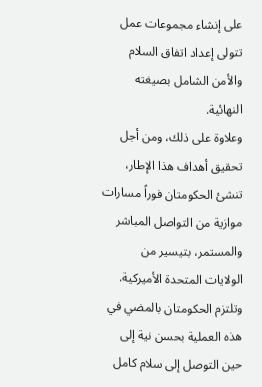على إنشاء مجموعات عمل تتولى إعداد اتفاق السلام والأمن الشامل بصيغته النهائية.
وعلاوة على ذلك، ومن أجل تحقيق أهداف هذا الإطار، تنشئ الحكومتان فوراً مسارات موازية من التواصل المباشر والمستمر، بتيسير من الولايات المتحدة الأميركية.
وتلتزم الحكومتان بالمضي في هذه العملية بحسن نية إلى حين التوصل إلى سلام كامل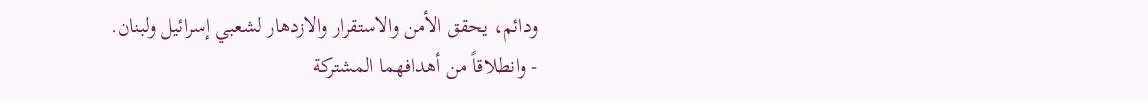ودائم، يحقق الأمن والاستقرار والازدهار لشعبي إسرائيل ولبنان.
- وانطلاقاً من أهدافهما المشتركة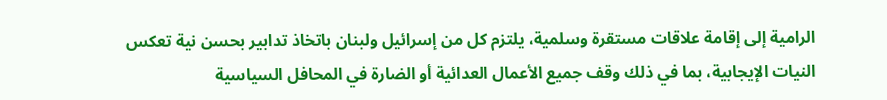الرامية إلى إقامة علاقات مستقرة وسلمية، يلتزم كل من إسرائيل ولبنان باتخاذ تدابير بحسن نية تعكس النيات الإيجابية، بما في ذلك وقف جميع الأعمال العدائية أو الضارة في المحافل السياسية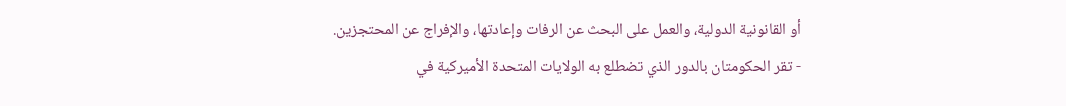أو القانونية الدولية، والعمل على البحث عن الرفات وإعادتها، والإفراج عن المحتجزين.
- تقر الحكومتان بالدور الذي تضطلع به الولايات المتحدة الأميركية في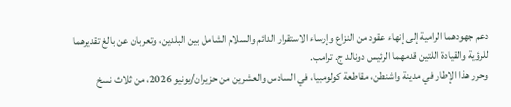دعم جهودهما الرامية إلى إنهاء عقود من النزاع وإرساء الاستقرار الدائم والسلام الشامل بين البلدين، وتعربان عن بالغ تقديرهما للرؤية والقيادة اللتين قدمهما الرئيس دونالد ج. ترامب.
وحرر هذا الإطار في مدينة واشنطن، مقاطعة كولومبيا، في السادس والعشرين من حزيران/يونيو 2026، من ثلاث نسخ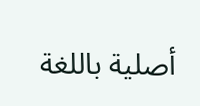أصلية باللغة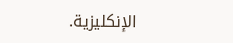الإنكليزية.